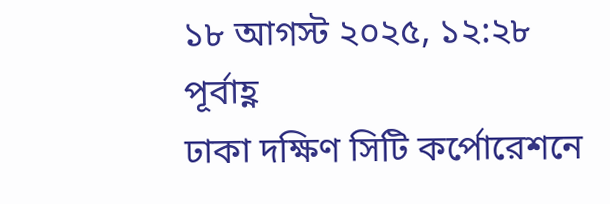১৮ আগস্ট ২০২৫, ১২:২৮ পূর্বাহ্ণ
ঢাকা দক্ষিণ সিটি কর্পোরেশনে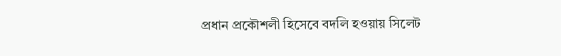প্রধান প্রকৌশলী হিসেবে বদলি হওয়ায় সিলেট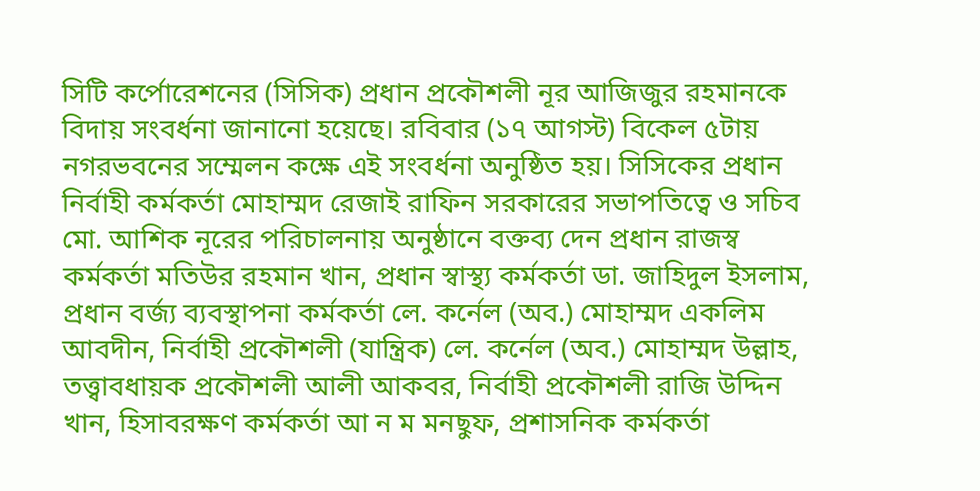সিটি কর্পোরেশনের (সিসিক) প্রধান প্রকৌশলী নূর আজিজুর রহমানকে বিদায় সংবর্ধনা জানানো হয়েছে। রবিবার (১৭ আগস্ট) বিকেল ৫টায় নগরভবনের সম্মেলন কক্ষে এই সংবর্ধনা অনুষ্ঠিত হয়। সিসিকের প্রধান নির্বাহী কর্মকর্তা মোহাম্মদ রেজাই রাফিন সরকারের সভাপতিত্বে ও সচিব মো. আশিক নূরের পরিচালনায় অনুষ্ঠানে বক্তব্য দেন প্রধান রাজস্ব কর্মকর্তা মতিউর রহমান খান, প্রধান স্বাস্থ্য কর্মকর্তা ডা. জাহিদুল ইসলাম, প্রধান বর্জ্য ব্যবস্থাপনা কর্মকর্তা লে. কর্নেল (অব.) মোহাম্মদ একলিম আবদীন, নির্বাহী প্রকৌশলী (যান্ত্রিক) লে. কর্নেল (অব.) মোহাম্মদ উল্লাহ, তত্ত্বাবধায়ক প্রকৌশলী আলী আকবর, নির্বাহী প্রকৌশলী রাজি উদ্দিন খান, হিসাবরক্ষণ কর্মকর্তা আ ন ম মনছুফ, প্রশাসনিক কর্মকর্তা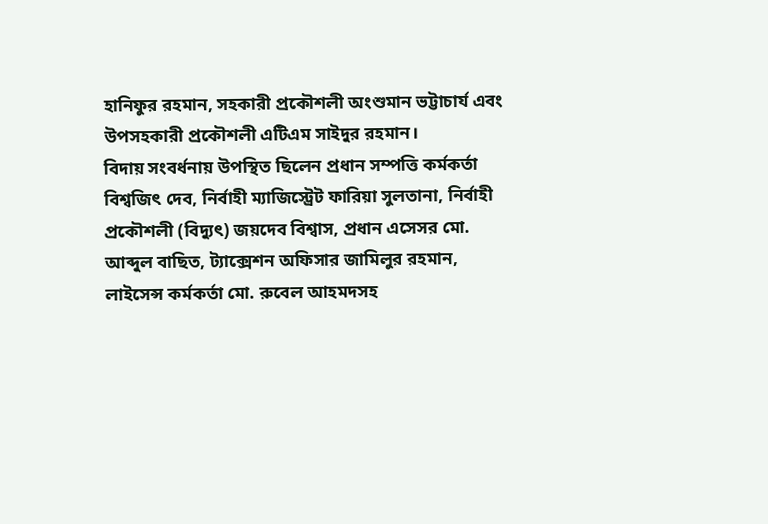হানিফুর রহমান, সহকারী প্রকৌশলী অংশুমান ভট্টাচার্য এবং উপসহকারী প্রকৌশলী এটিএম সাইদুর রহমান।
বিদায় সংবর্ধনায় উপস্থিত ছিলেন প্রধান সম্পত্তি কর্মকর্তা বিশ্বজিৎ দেব, নির্বাহী ম্যাজিস্ট্রেট ফারিয়া সুলতানা, নির্বাহী প্রকৌশলী (বিদ্যুৎ) জয়দেব বিশ্বাস, প্রধান এসেসর মো. আব্দুল বাছিত, ট্যাক্সেশন অফিসার জামিলুর রহমান, লাইসেন্স কর্মকর্তা মো. রুবেল আহমদসহ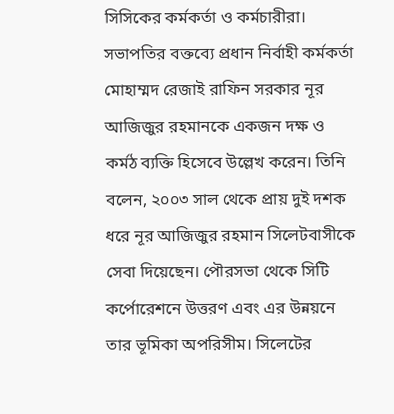সিসিকের কর্মকর্তা ও কর্মচারীরা।
সভাপতির বক্তব্যে প্রধান নির্বাহী কর্মকর্তা মোহাম্মদ রেজাই রাফিন সরকার নূর আজিজুর রহমানকে একজন দক্ষ ও কর্মঠ ব্যক্তি হিসেবে উল্লেখ করেন। তিনি বলেন, ২০০৩ সাল থেকে প্রায় দুই দশক ধরে নূর আজিজুর রহমান সিলেটবাসীকে সেবা দিয়েছেন। পৌরসভা থেকে সিটি কর্পোরেশনে উত্তরণ এবং এর উন্নয়নে তার ভূমিকা অপরিসীম। সিলেটের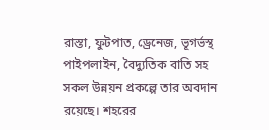রাস্তা, ফুটপাত, ড্রেনেজ, ভূগর্ভস্থ পাইপলাইন, বৈদ্যুতিক বাতি সহ সকল উন্নয়ন প্রকল্পে তার অবদান রয়েছে। শহরের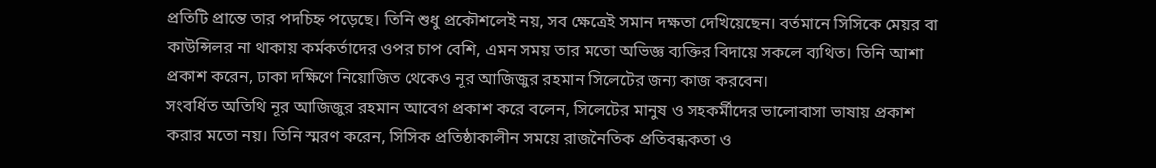প্রতিটি প্রান্তে তার পদচিহ্ন পড়েছে। তিনি শুধু প্রকৌশলেই নয়, সব ক্ষেত্রেই সমান দক্ষতা দেখিয়েছেন। বর্তমানে সিসিকে মেয়র বা কাউন্সিলর না থাকায় কর্মকর্তাদের ওপর চাপ বেশি, এমন সময় তার মতো অভিজ্ঞ ব্যক্তির বিদায়ে সকলে ব্যথিত। তিনি আশা প্রকাশ করেন, ঢাকা দক্ষিণে নিয়োজিত থেকেও নূর আজিজুর রহমান সিলেটের জন্য কাজ করবেন।
সংবর্ধিত অতিথি নূর আজিজুর রহমান আবেগ প্রকাশ করে বলেন, সিলেটের মানুষ ও সহকর্মীদের ভালোবাসা ভাষায় প্রকাশ করার মতো নয়। তিনি স্মরণ করেন, সিসিক প্রতিষ্ঠাকালীন সময়ে রাজনৈতিক প্রতিবন্ধকতা ও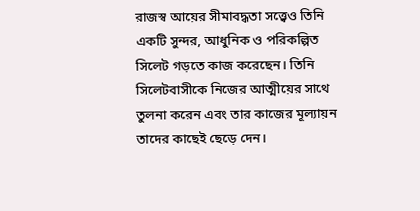রাজস্ব আয়ের সীমাবদ্ধতা সত্ত্বেও তিনি একটি সুন্দর, আধুনিক ও পরিকল্পিত সিলেট গড়তে কাজ করেছেন। তিনি সিলেটবাসীকে নিজের আত্মীয়ের সাথে তুলনা করেন এবং তার কাজের মূল্যায়ন তাদের কাছেই ছেড়ে দেন।